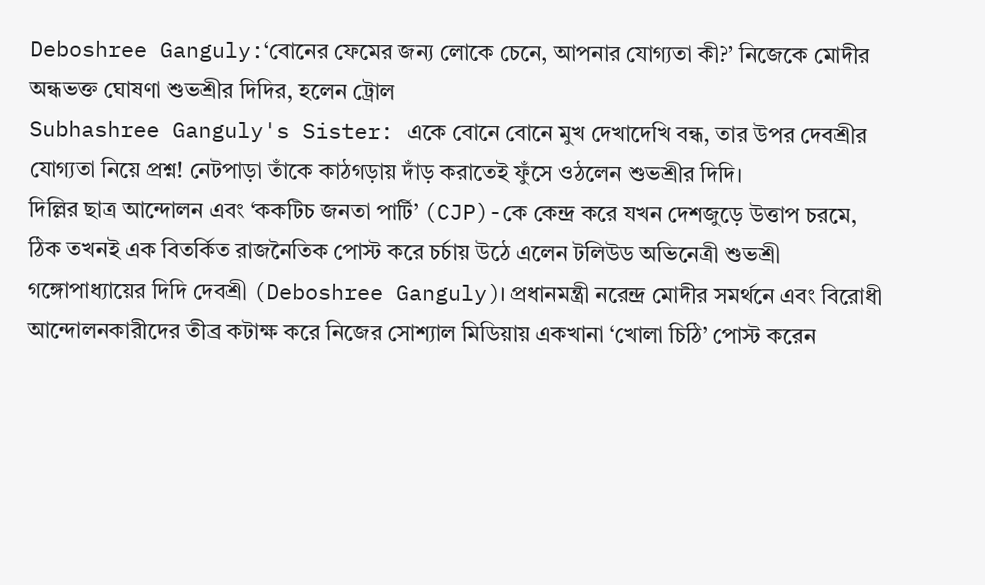Deboshree Ganguly:‘বোনের ফেমের জন্য লোকে চেনে, আপনার যোগ্যতা কী?’ নিজেকে মোদীর অন্ধভক্ত ঘোষণা শুভশ্রীর দিদির, হলেন ট্রোল
Subhashree Ganguly's Sister: একে বোনে বোনে মুখ দেখাদেখি বন্ধ, তার উপর দেবশ্রীর যোগ্যতা নিয়ে প্রশ্ন! নেটপাড়া তাঁকে কাঠগড়ায় দাঁড় করাতেই ফুঁসে ওঠলেন শুভশ্রীর দিদি।
দিল্লির ছাত্র আন্দোলন এবং ‘ককটিচ জনতা পার্টি’ (CJP)-কে কেন্দ্র করে যখন দেশজুড়ে উত্তাপ চরমে, ঠিক তখনই এক বিতর্কিত রাজনৈতিক পোস্ট করে চর্চায় উঠে এলেন টলিউড অভিনেত্রী শুভশ্রী গঙ্গোপাধ্যায়ের দিদি দেবশ্রী (Deboshree Ganguly)। প্রধানমন্ত্রী নরেন্দ্র মোদীর সমর্থনে এবং বিরোধী আন্দোলনকারীদের তীব্র কটাক্ষ করে নিজের সোশ্যাল মিডিয়ায় একখানা ‘খোলা চিঠি’ পোস্ট করেন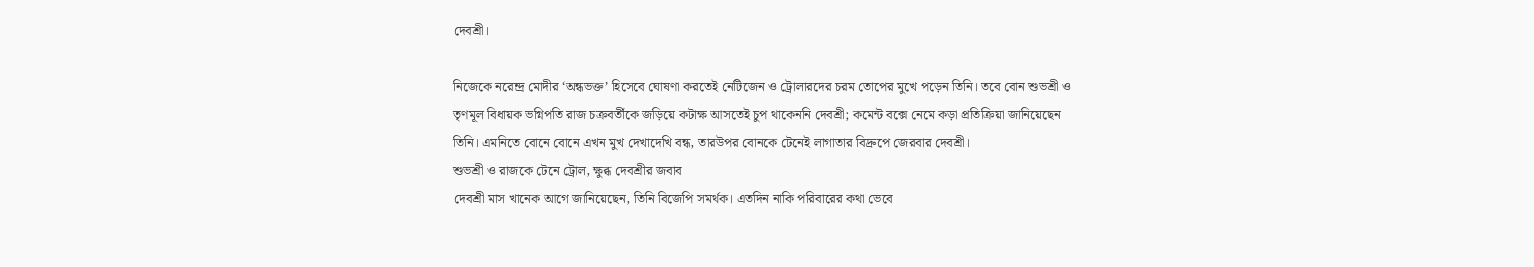দেবশ্রী।

নিজেকে নরেন্দ্র মোদীর ‘অন্ধভক্ত’ হিসেবে ঘোষণা করতেই নেটিজেন ও ট্রোলারদের চরম তোপের মুখে পড়েন তিনি। তবে বোন শুভশ্রী ও তৃণমূল বিধায়ক ভগ্নিপতি রাজ চক্রবর্তীকে জড়িয়ে কটাক্ষ আসতেই চুপ থাকেননি দেবশ্রী; কমেন্ট বক্সে নেমে কড়া প্রতিক্রিয়া জানিয়েছেন তিনি। এমনিতে বোনে বোনে এখন মুখ দেখাদেখি বন্ধ, তারউপর বোনকে টেনেই লাগাতার বিদ্রুপে জেরবার দেবশ্রী।
শুভশ্রী ও রাজকে টেনে ট্রোল, ক্ষুব্ধ দেবশ্রীর জবাব
দেবশ্রী মাস খানেক আগে জানিয়েছেন, তিনি বিজেপি সমর্থক। এতদিন নাকি পরিবারের কথা ভেবে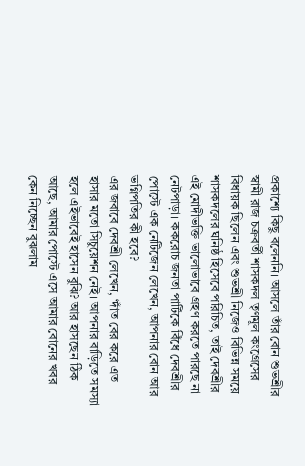প্রকাশ্যে কিছু বলেননি। আসলে তাঁর বোন শুভশ্রীর স্বামী রাজ চক্রবর্তী শাসকদল তৃণমূল কংগ্রেসের বিধায়ক ছিলেন এবং শুভশ্রী নিজেও বিভিন্ন সময়ে শাসকদলের ঘনিষ্ঠ হিসেবে পরিচিত, তাই দেবশ্রীর এই মোদীভক্তি ভালোভাবে গ্রহণ করতে পারছে না নেটপাড়া। ককরোচ জনতা পার্টিকে বিঁধে দেবশ্রীর পোস্টে এক নেটিজেন লেখেন, আপনার বোন আর ভগ্নিপতির কী হবে?
এর জবাবে দেবশ্রী লেখেন, ‘দাঁত বের করে এত হাসার মতো সিচুয়েশন নেই। আপনার বাড়িতে সমস্যা হলে এইভাবেই হাসেন বুঝি? আর হাসছেন ঠিক আছে, আমার পোস্টে এসে আমার বোনের খবর কেন নিচ্ছেন বুঝলাম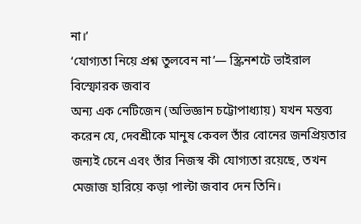না।’
‘যোগ্যতা নিয়ে প্রশ্ন তুলবেন না’— স্ক্রিনশটে ভাইরাল বিস্ফোরক জবাব
অন্য এক নেটিজেন (অভিজ্ঞান চট্টোপাধ্যায়) যখন মন্তব্য করেন যে, দেবশ্রীকে মানুষ কেবল তাঁর বোনের জনপ্রিয়তার জন্যই চেনে এবং তাঁর নিজস্ব কী যোগ্যতা রয়েছে, তখন মেজাজ হারিয়ে কড়া পাল্টা জবাব দেন তিনি।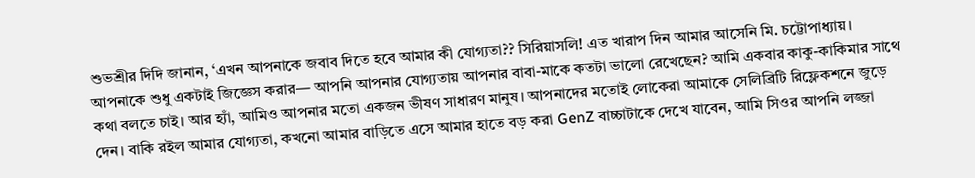শুভশ্রীর দিদি জানান, ‘এখন আপনাকে জবাব দিতে হবে আমার কী যোগ্যতা?? সিরিয়াসলি! এত খারাপ দিন আমার আসেনি মি. চট্টোপাধ্যায়। আপনাকে শুধু একটাই জিজ্ঞেস করার— আপনি আপনার যোগ্যতায় আপনার বাবা-মাকে কতটা ভালো রেখেছেন? আমি একবার কাকু-কাকিমার সাথে কথা বলতে চাই। আর হ্যাঁ, আমিও আপনার মতো একজন ভীষণ সাধারণ মানুষ। আপনাদের মতোই লোকেরা আমাকে সেলিব্রিটি রিফ্লেকশনে জুড়ে দেন। বাকি রইল আমার যোগ্যতা, কখনো আমার বাড়িতে এসে আমার হাতে বড় করা GenZ বাচ্চাটাকে দেখে যাবেন, আমি সিওর আপনি লজ্জা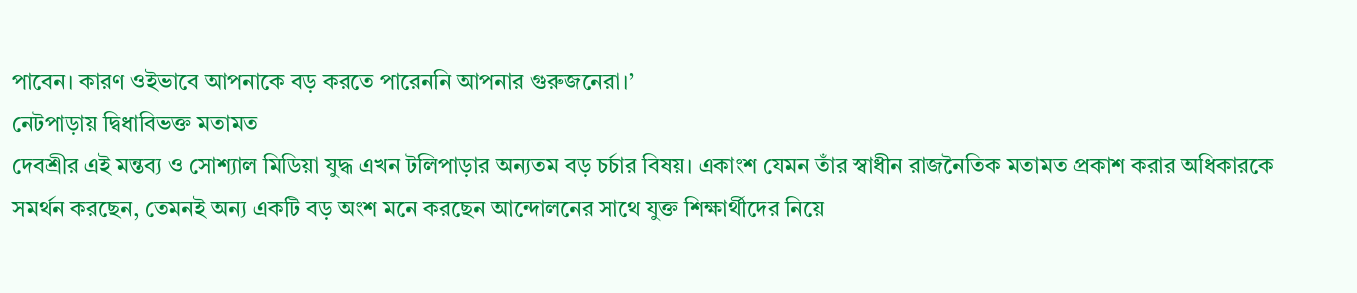পাবেন। কারণ ওইভাবে আপনাকে বড় করতে পারেননি আপনার গুরুজনেরা।’
নেটপাড়ায় দ্বিধাবিভক্ত মতামত
দেবশ্রীর এই মন্তব্য ও সোশ্যাল মিডিয়া যুদ্ধ এখন টলিপাড়ার অন্যতম বড় চর্চার বিষয়। একাংশ যেমন তাঁর স্বাধীন রাজনৈতিক মতামত প্রকাশ করার অধিকারকে সমর্থন করছেন, তেমনই অন্য একটি বড় অংশ মনে করছেন আন্দোলনের সাথে যুক্ত শিক্ষার্থীদের নিয়ে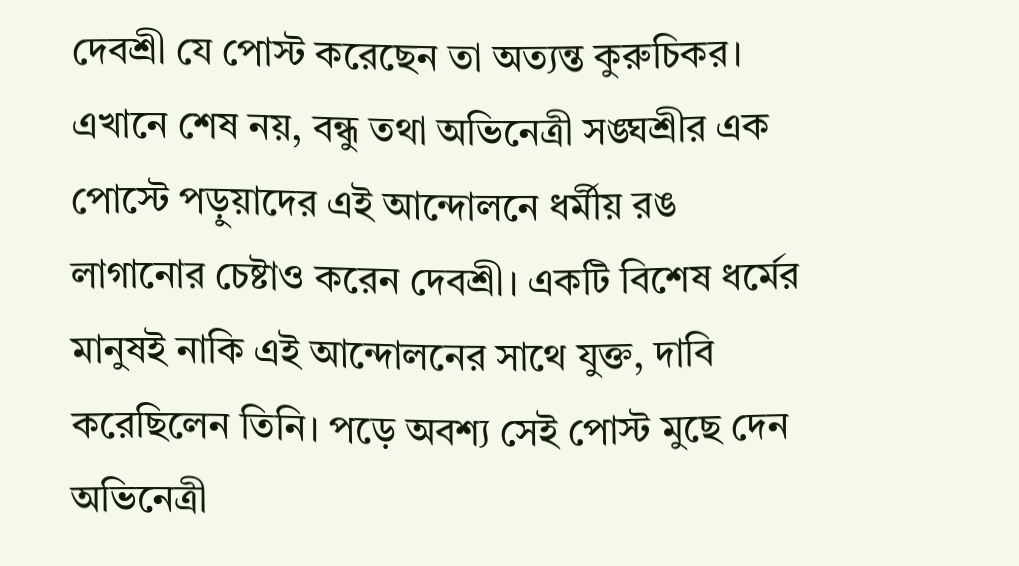দেবশ্রী যে পোস্ট করেছেন তা অত্যন্ত কুরুচিকর। এখানে শেষ নয়, বন্ধু তথা অভিনেত্রী সঙ্ঘশ্রীর এক পোস্টে পড়ুয়াদের এই আন্দোলনে ধর্মীয় রঙ লাগানোর চেষ্টাও করেন দেবশ্রী। একটি বিশেষ ধর্মের মানুষই নাকি এই আন্দোলনের সাথে যুক্ত, দাবি করেছিলেন তিনি। পড়ে অবশ্য সেই পোস্ট মুছে দেন অভিনেত্রী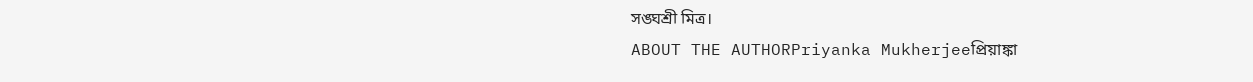সঙ্ঘশ্রী মিত্র।
ABOUT THE AUTHORPriyanka Mukherjeeপ্রিয়াঙ্কা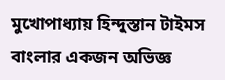মুখোপাধ্যায় হিন্দুস্তান টাইমস বাংলার একজন অভিজ্ঞ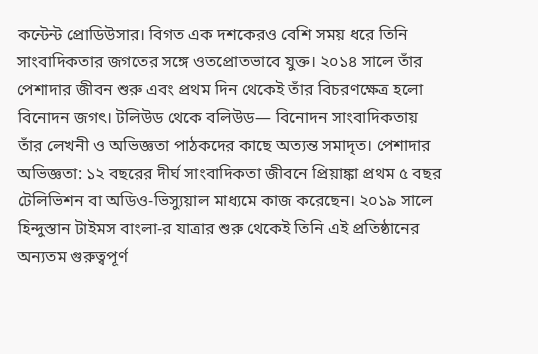কন্টেন্ট প্রোডিউসার। বিগত এক দশকেরও বেশি সময় ধরে তিনি সাংবাদিকতার জগতের সঙ্গে ওতপ্রোতভাবে যুক্ত। ২০১৪ সালে তাঁর পেশাদার জীবন শুরু এবং প্রথম দিন থেকেই তাঁর বিচরণক্ষেত্র হলো বিনোদন জগৎ। টলিউড থেকে বলিউড— বিনোদন সাংবাদিকতায় তাঁর লেখনী ও অভিজ্ঞতা পাঠকদের কাছে অত্যন্ত সমাদৃত। পেশাদার অভিজ্ঞতা: ১২ বছরের দীর্ঘ সাংবাদিকতা জীবনে প্রিয়াঙ্কা প্রথম ৫ বছর টেলিভিশন বা অডিও-ভিস্যুয়াল মাধ্যমে কাজ করেছেন। ২০১৯ সালে হিন্দুস্তান টাইমস বাংলা-র যাত্রার শুরু থেকেই তিনি এই প্রতিষ্ঠানের অন্যতম গুরুত্বপূর্ণ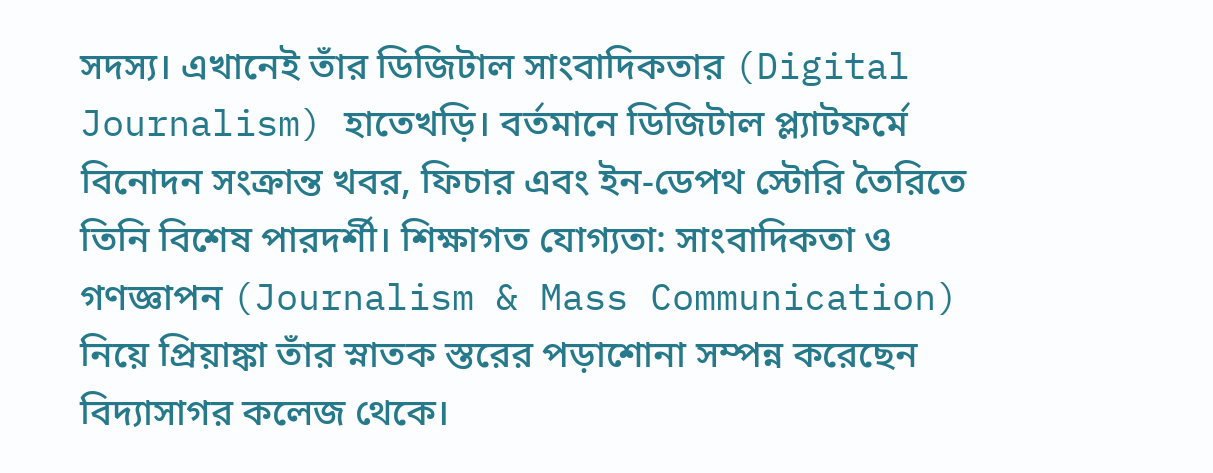সদস্য। এখানেই তাঁর ডিজিটাল সাংবাদিকতার (Digital Journalism) হাতেখড়ি। বর্তমানে ডিজিটাল প্ল্যাটফর্মে বিনোদন সংক্রান্ত খবর, ফিচার এবং ইন-ডেপথ স্টোরি তৈরিতে তিনি বিশেষ পারদর্শী। শিক্ষাগত যোগ্যতা: সাংবাদিকতা ও গণজ্ঞাপন (Journalism & Mass Communication) নিয়ে প্রিয়াঙ্কা তাঁর স্নাতক স্তরের পড়াশোনা সম্পন্ন করেছেন বিদ্যাসাগর কলেজ থেকে।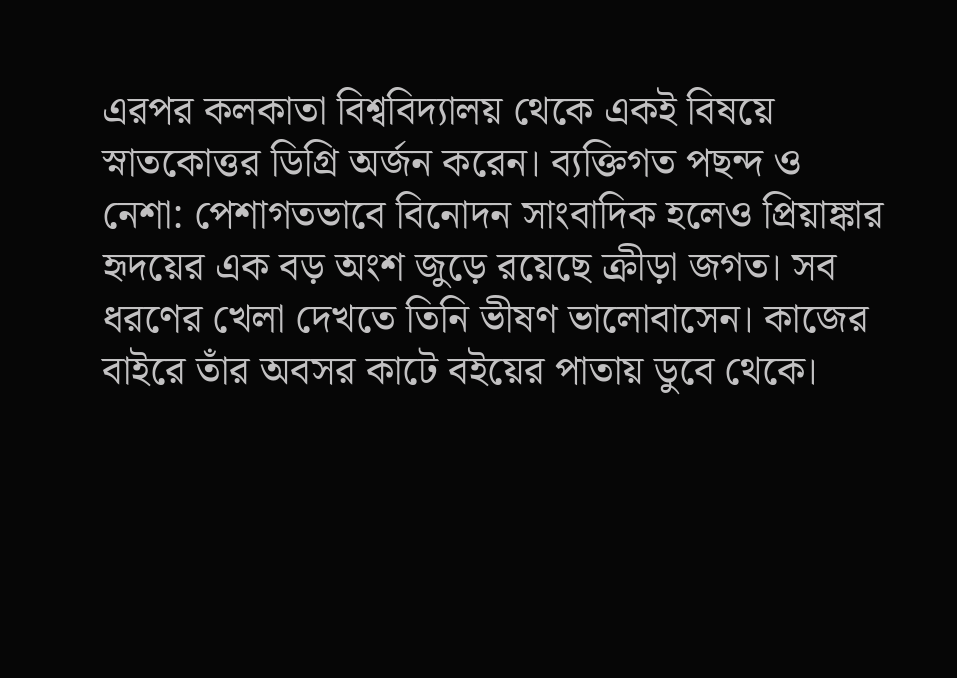এরপর কলকাতা বিশ্ববিদ্যালয় থেকে একই বিষয়ে স্নাতকোত্তর ডিগ্রি অর্জন করেন। ব্যক্তিগত পছন্দ ও নেশা: পেশাগতভাবে বিনোদন সাংবাদিক হলেও প্রিয়াঙ্কার হৃদয়ের এক বড় অংশ জুড়ে রয়েছে ক্রীড়া জগত। সব ধরণের খেলা দেখতে তিনি ভীষণ ভালোবাসেন। কাজের বাইরে তাঁর অবসর কাটে বইয়ের পাতায় ডুবে থেকে।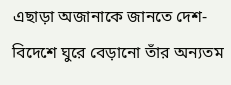এছাড়া অজানাকে জানতে দেশ-বিদেশে ঘুরে বেড়ানো তাঁর অন্যতম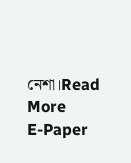নেশা।Read More
E-Paper